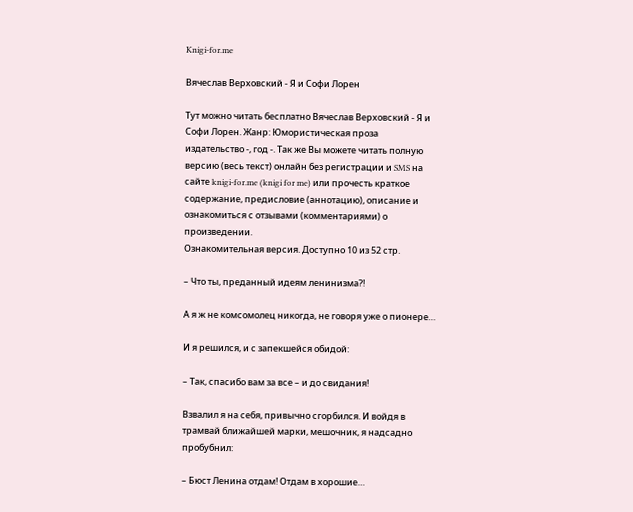Knigi-for.me

Вячеслав Верховский - Я и Софи Лорен

Тут можно читать бесплатно Вячеслав Верховский - Я и Софи Лорен. Жанр: Юмористическая проза издательство -, год -. Так же Вы можете читать полную версию (весь текст) онлайн без регистрации и SMS на сайте knigi-for.me (knigi for me) или прочесть краткое содержание, предисловие (аннотацию), описание и ознакомиться с отзывами (комментариями) о произведении.
Ознакомительная версия. Доступно 10 из 52 стр.

– Что ты, преданный идеям ленинизма?!

А я ж не комсомолец никогда, не говоря уже о пионере…

И я решился, и с запекшейся обидой:

– Так, спасибо вам за все – и до свидания!

Взвалил я на себя, привычно сгорбился. И войдя в трамвай ближайшей марки, мешочник, я надсадно пробубнил:

– Бюст Ленина отдам! Отдам в хорошие…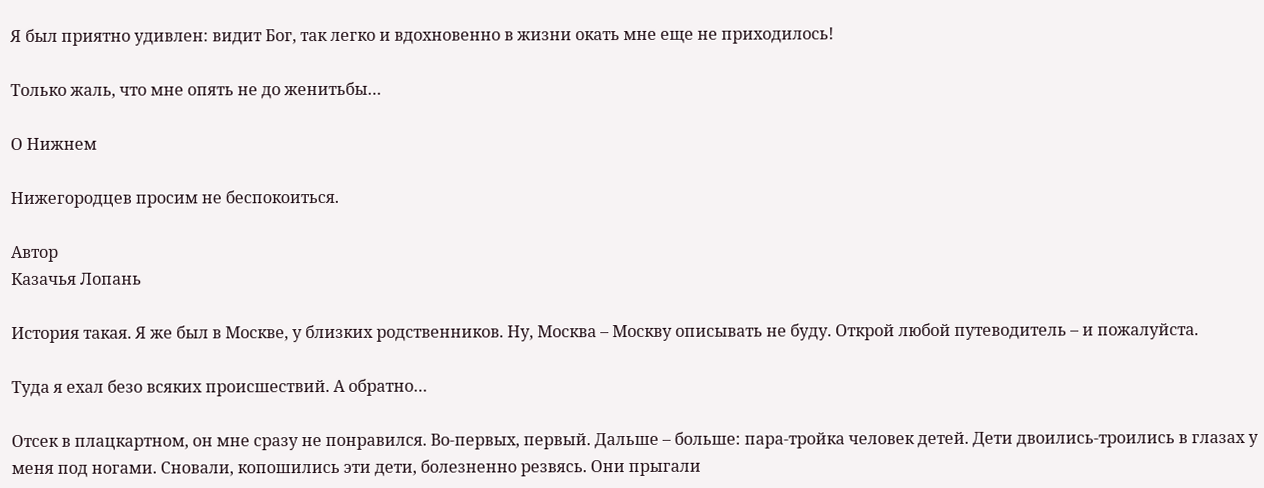Я был приятно удивлен: видит Бог, так легко и вдохновенно в жизни окать мне еще не приходилось!

Только жаль, что мне опять не до женитьбы…

О Нижнем

Нижегородцев просим не беспокоиться.

Автор
Казачья Лопань

История такая. Я же был в Москве, у близких родственников. Ну, Москва – Москву описывать не буду. Открой любой путеводитель – и пожалуйста.

Туда я ехал безо всяких происшествий. А обратно…

Отсек в плацкартном, он мне сразу не понравился. Во-первых, первый. Дальше – больше: пара-тройка человек детей. Дети двоились-троились в глазах у меня под ногами. Сновали, копошились эти дети, болезненно резвясь. Они прыгали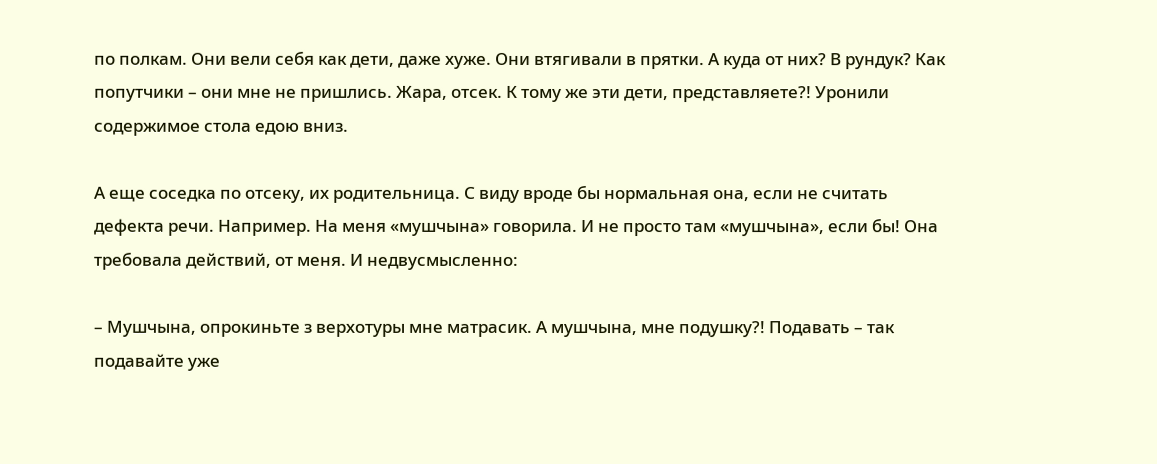по полкам. Они вели себя как дети, даже хуже. Они втягивали в прятки. А куда от них? В рундук? Как попутчики – они мне не пришлись. Жара, отсек. К тому же эти дети, представляете?! Уронили содержимое стола едою вниз.

А еще соседка по отсеку, их родительница. С виду вроде бы нормальная она, если не считать дефекта речи. Например. На меня «мушчына» говорила. И не просто там «мушчына», если бы! Она требовала действий, от меня. И недвусмысленно:

– Мушчына, опрокиньте з верхотуры мне матрасик. А мушчына, мне подушку?! Подавать – так подавайте уже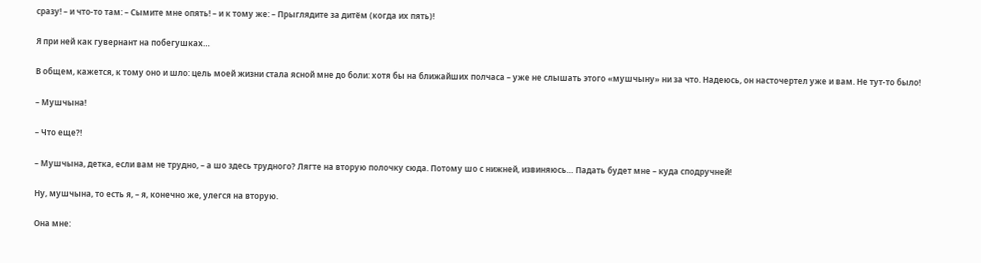сразу! – и что-то там: – Сымите мне опять! – и к тому же: – Прыглядите за дитём (когда их пять)!

Я при ней как гувернант на побегушках…

В общем, кажется, к тому оно и шло: цель моей жизни стала ясной мне до боли: хотя бы на ближайших полчаса – уже не слышать этого «мушчыну» ни за что. Надеюсь, он насточертел уже и вам. Не тут-то было!

– Мушчына!

– Что еще?!

– Мушчына, детка, если вам не трудно, – а шо здесь трудного? Лягте на вторую полочку сюда. Потому шо с нижней, извиняюсь… Падать будет мне – куда сподручней!

Ну, мушчына, то есть я, – я, конечно же, улегся на вторую.

Она мне: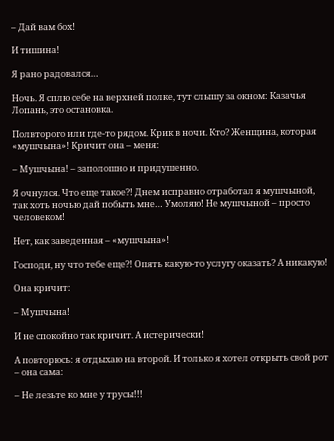– Дай вам бох!

И тишина!

Я рано радовался…

Ночь. Я сплю себе на верхней полке, тут слышу за окном: Казачья Лопань, это остановка.

Полвторого или где-то рядом. Крик в ночи. Кто? Женщина, которая «мушчына»! Кричит она – меня:

– Мушчына! – заполошно и придушенно.

Я очнулся. Что еще такое?! Днем исправно отработал я мушчыной, так хоть ночью дай побыть мне… Умоляю! Не мушчыной – просто человеком!

Нет, как заведенная – «мушчына»!

Господи, ну что тебе еще?! Опять какую-то услугу оказать? А никакую!

Она кричит:

– Мушчына!

И не спокойно так кричит. А истерически!

А повторюсь: я отдыхаю на второй. И только я хотел открыть свой рот – она сама:

– Не лезьте ко мне у трусы!!!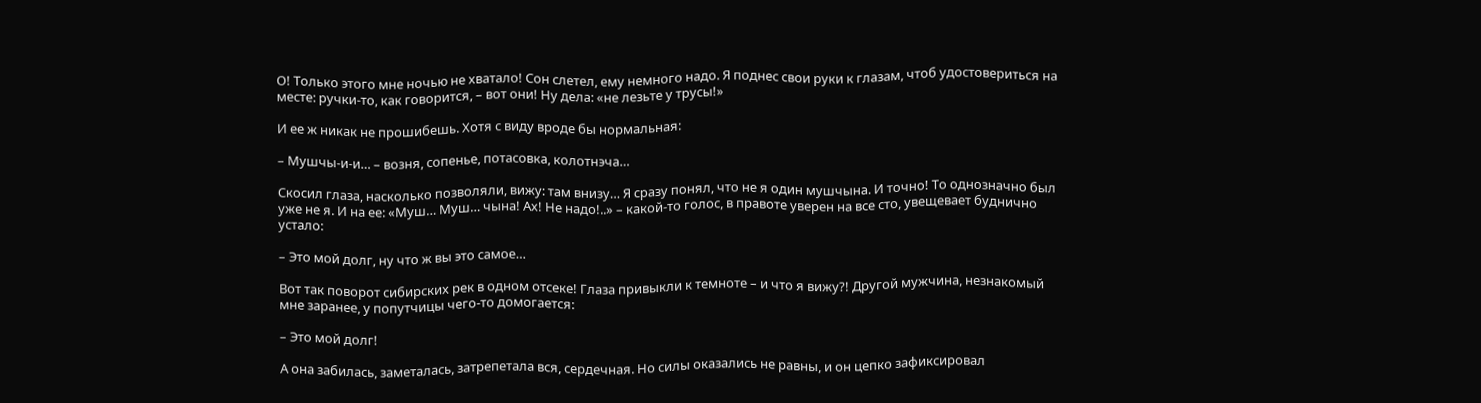О! Только этого мне ночью не хватало! Сон слетел, ему немного надо. Я поднес свои руки к глазам, чтоб удостовериться на месте: ручки-то, как говорится, – вот они! Ну дела: «не лезьте у трусы!»

И ее ж никак не прошибешь. Хотя с виду вроде бы нормальная:

– Мушчы-и-и… – возня, сопенье, потасовка, колотнэча…

Скосил глаза, насколько позволяли, вижу: там внизу… Я сразу понял, что не я один мушчына. И точно! То однозначно был уже не я. И на ее: «Муш… Муш… чына! Ах! Не надо!..» – какой-то голос, в правоте уверен на все сто, увещевает буднично устало:

– Это мой долг, ну что ж вы это самое…

Вот так поворот сибирских рек в одном отсеке! Глаза привыкли к темноте – и что я вижу?! Другой мужчина, незнакомый мне заранее, у попутчицы чего-то домогается:

– Это мой долг!

А она забилась, заметалась, затрепетала вся, сердечная. Но силы оказались не равны, и он цепко зафиксировал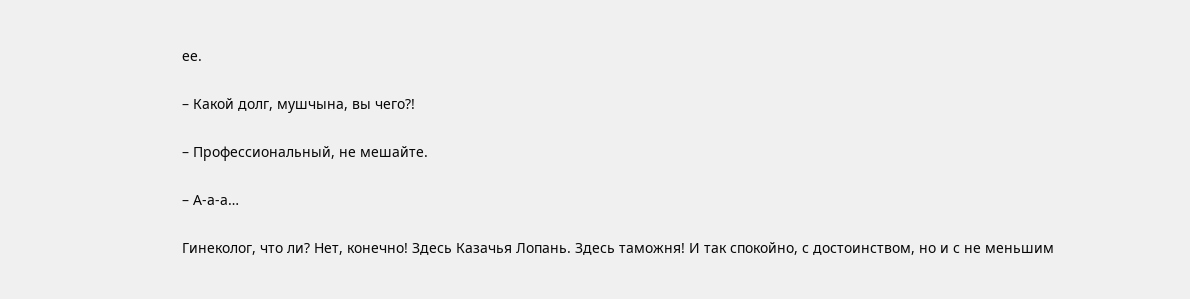ее.

– Какой долг, мушчына, вы чего?!

– Профессиональный, не мешайте.

– А-а-а…

Гинеколог, что ли? Нет, конечно! Здесь Казачья Лопань. Здесь таможня! И так спокойно, с достоинством, но и с не меньшим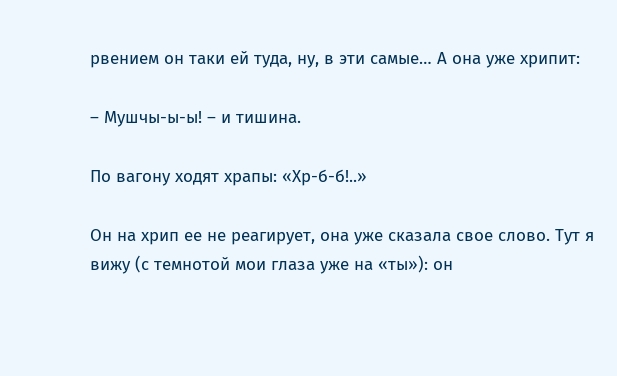рвением он таки ей туда, ну, в эти самые… А она уже хрипит:

– Мушчы-ы-ы! – и тишина.

По вагону ходят храпы: «Хр-б-б!..»

Он на хрип ее не реагирует, она уже сказала свое слово. Тут я вижу (с темнотой мои глаза уже на «ты»): он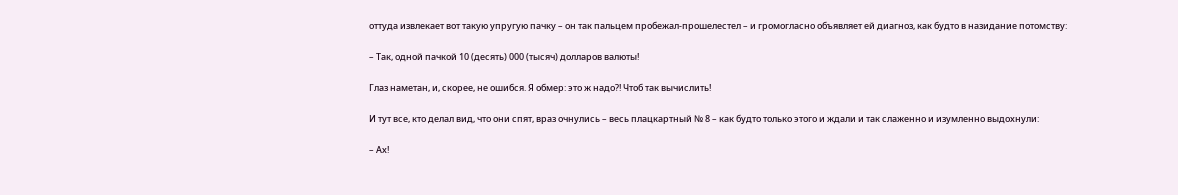оттуда извлекает вот такую упругую пачку – он так пальцем пробежал-прошелестел – и громогласно объявляет ей диагноз, как будто в назидание потомству:

– Так, одной пачкой 10 (десять) 000 (тысяч) долларов валюты!

Глаз наметан, и, скорее, не ошибся. Я обмер: это ж надо?! Чтоб так вычислить!

И тут все, кто делал вид, что они спят, враз очнулись – весь плацкартный № 8 – как будто только этого и ждали и так слаженно и изумленно выдохнули:

– Ах!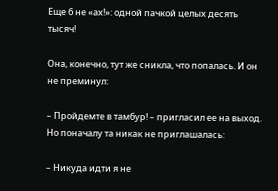Еще б не «ах!»: одной пачкой целых десять тысяч!

Она, конечно, тут же сникла, что попалась. И он не преминул:

– Пройдемте в тамбур! – пригласил ее на выход. Но поначалу та никак не приглашалась:

– Никуда идти я не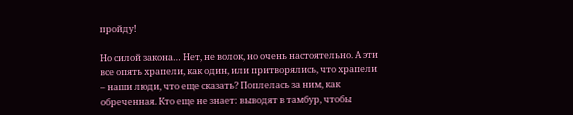пройду!

Но силой закона… Нет, не волок, но очень настоятельно. А эти все опять храпели, как один, или притворялись, что храпели – наши люди, что еще сказать? Поплелась за ним, как обреченная. Кто еще не знает: выводят в тамбур, чтобы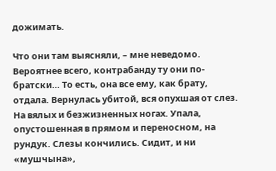дожимать.

Что они там выясняли, – мне неведомо. Вероятнее всего, контрабанду ту они по-братски… То есть, она все ему, как брату, отдала. Вернулась убитой, вся опухшая от слез. На вялых и безжизненных ногах. Упала, опустошенная в прямом и переносном, на рундук. Слезы кончились. Сидит, и ни «мушчына»,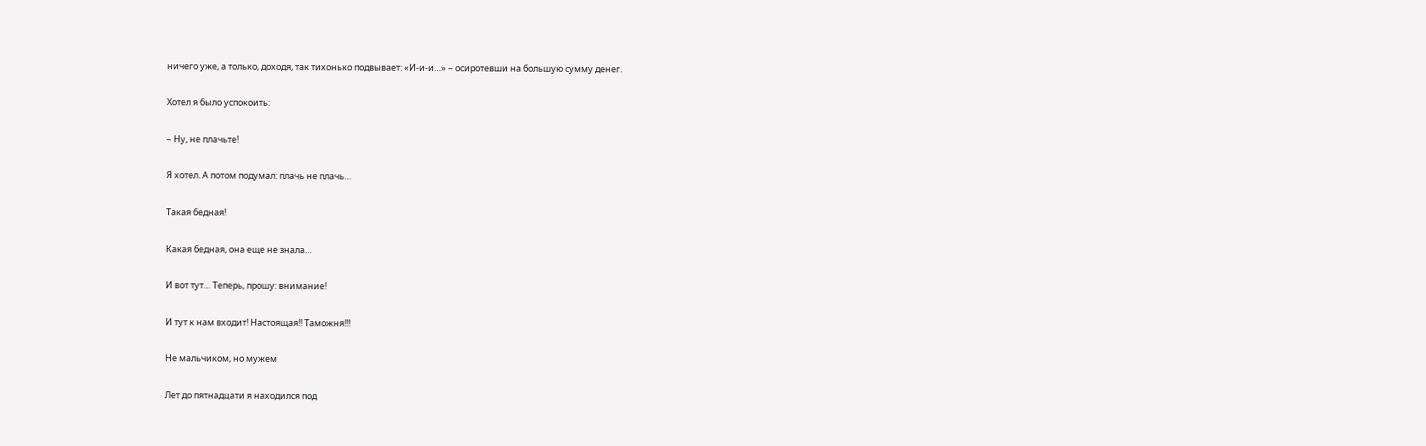ничего уже, а только, доходя, так тихонько подвывает: «И-и-и…» – осиротевши на большую сумму денег.

Хотел я было успокоить:

– Ну, не плачьте!

Я хотел. А потом подумал: плачь не плачь…

Такая бедная!

Какая бедная, она еще не знала…

И вот тут… Теперь, прошу: внимание!

И тут к нам входит! Настоящая!! Таможня!!!

Не мальчиком, но мужем

Лет до пятнадцати я находился под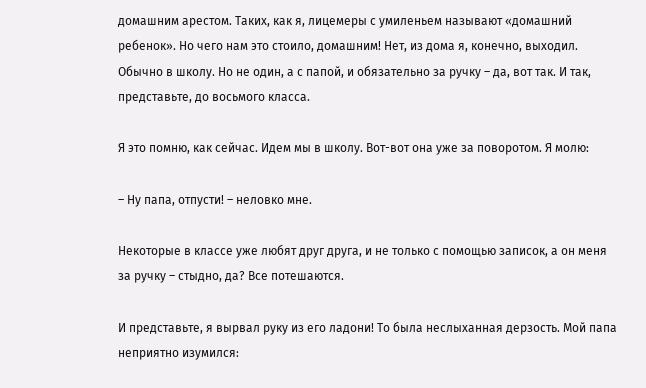домашним арестом. Таких, как я, лицемеры с умиленьем называют «домашний ребенок». Но чего нам это стоило, домашним! Нет, из дома я, конечно, выходил. Обычно в школу. Но не один, а с папой, и обязательно за ручку – да, вот так. И так, представьте, до восьмого класса.

Я это помню, как сейчас. Идем мы в школу. Вот-вот она уже за поворотом. Я молю:

– Ну папа, отпусти! – неловко мне.

Некоторые в классе уже любят друг друга, и не только с помощью записок, а он меня за ручку – стыдно, да? Все потешаются.

И представьте, я вырвал руку из его ладони! То была неслыханная дерзость. Мой папа неприятно изумился: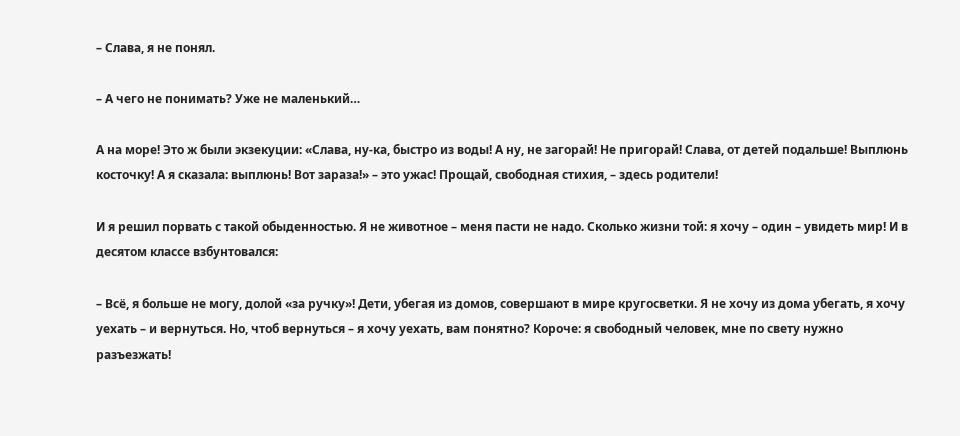– Слава, я не понял.

– А чего не понимать? Уже не маленький…

А на море! Это ж были экзекуции: «Слава, ну-ка, быстро из воды! А ну, не загорай! Не пригорай! Слава, от детей подальше! Выплюнь косточку! А я сказала: выплюнь! Вот зараза!» – это ужас! Прощай, свободная стихия, – здесь родители!

И я решил порвать с такой обыденностью. Я не животное – меня пасти не надо. Сколько жизни той: я хочу – один – увидеть мир! И в десятом классе взбунтовался:

– Всё, я больше не могу, долой «за ручку»! Дети, убегая из домов, совершают в мире кругосветки. Я не хочу из дома убегать, я хочу уехать – и вернуться. Но, чтоб вернуться – я хочу уехать, вам понятно? Короче: я свободный человек, мне по свету нужно разъезжать!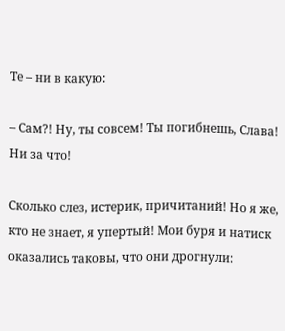Те – ни в какую:

– Сам?! Ну, ты совсем! Ты погибнешь, Слава! Ни за что!

Сколько слез, истерик, причитаний! Но я же, кто не знает, я упертый! Мои буря и натиск оказались таковы, что они дрогнули: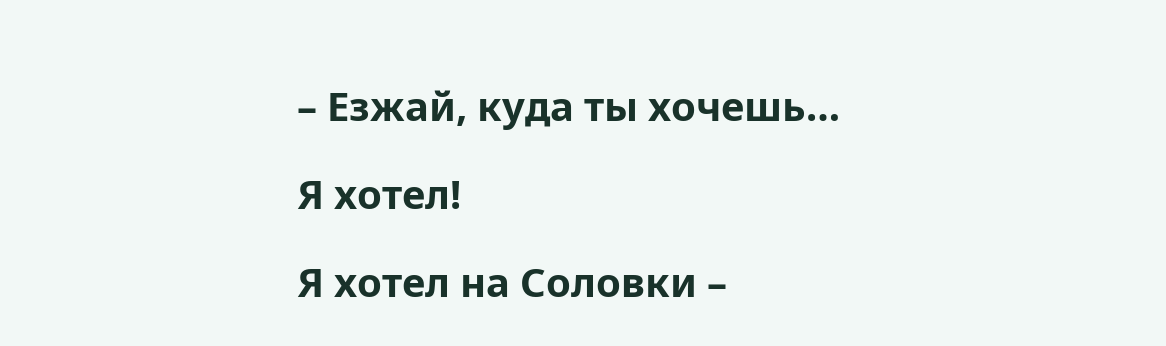– Езжай, куда ты хочешь…

Я хотел!

Я хотел на Соловки –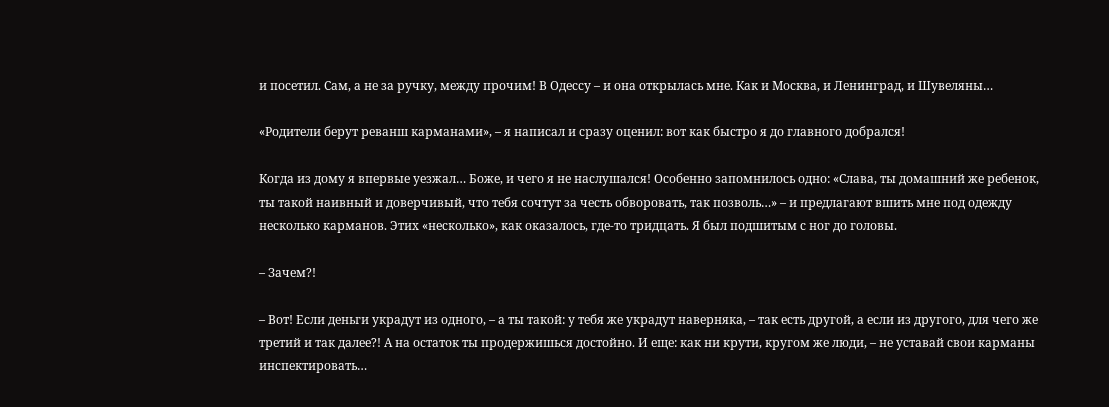и посетил. Сам, а не за ручку, между прочим! В Одессу – и она открылась мне. Как и Москва, и Ленинград, и Шувеляны…

«Родители берут реванш карманами», – я написал и сразу оценил: вот как быстро я до главного добрался!

Когда из дому я впервые уезжал… Боже, и чего я не наслушался! Особенно запомнилось одно: «Слава, ты домашний же ребенок, ты такой наивный и доверчивый, что тебя сочтут за честь обворовать, так позволь…» – и предлагают вшить мне под одежду несколько карманов. Этих «несколько», как оказалось, где-то тридцать. Я был подшитым с ног до головы.

– Зачем?!

– Вот! Если деньги украдут из одного, – а ты такой: у тебя же украдут наверняка, – так есть другой, а если из другого, для чего же третий и так далее?! А на остаток ты продержишься достойно. И еще: как ни крути, кругом же люди, – не уставай свои карманы инспектировать…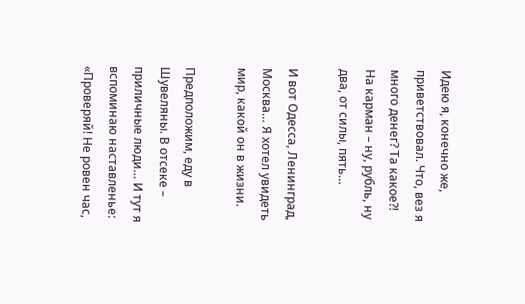Идею я, конечно же, приветствовал. Что, вез я много денег? Та какое?! На карман – ну, рубль, ну два, от силы, пять…

И вот Одесса, Ленинград, Москва… Я хотел увидеть мир, какой он в жизни.

Предположим, еду в Шувеляны. В отсеке – приличные люди… И тут я вспоминаю наставленье: «Проверяй! Не ровен час,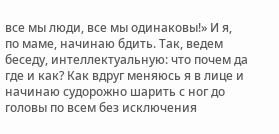все мы люди, все мы одинаковы!» И я, по маме, начинаю бдить. Так, ведем беседу, интеллектуальную: что почем да где и как? Как вдруг меняюсь я в лице и начинаю судорожно шарить с ног до головы по всем без исключения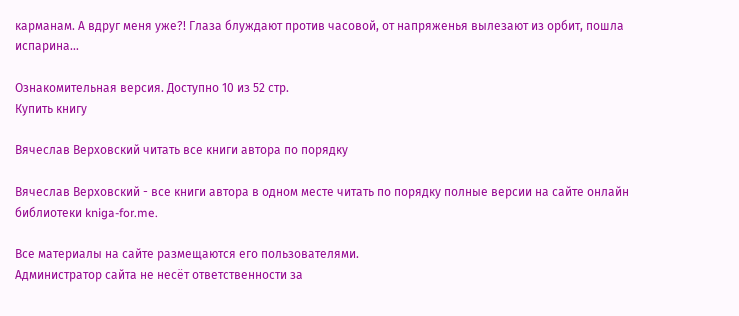карманам. А вдруг меня уже?! Глаза блуждают против часовой, от напряженья вылезают из орбит, пошла испарина…

Ознакомительная версия. Доступно 10 из 52 стр.
Купить книгу

Вячеслав Верховский читать все книги автора по порядку

Вячеслав Верховский - все книги автора в одном месте читать по порядку полные версии на сайте онлайн библиотеки kniga-for.me.

Все материалы на сайте размещаются его пользователями.
Администратор сайта не несёт ответственности за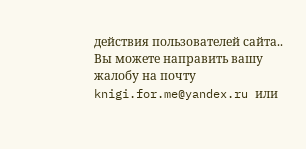действия пользователей сайта..
Вы можете направить вашу жалобу на почту knigi.for.me@yandex.ru или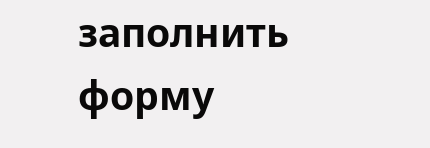заполнить форму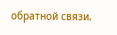обратной связи.